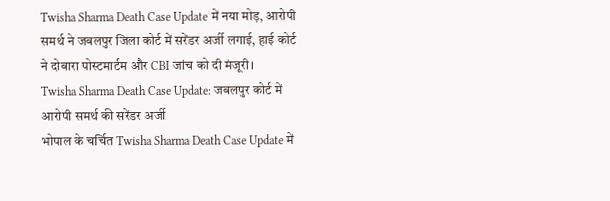Twisha Sharma Death Case Update में नया मोड़, आरोपी समर्थ ने जबलपुर जिला कोर्ट में सरेंडर अर्जी लगाई, हाई कोर्ट ने दोबारा पोस्टमार्टम और CBI जांच को दी मंजूरी।
Twisha Sharma Death Case Update: जबलपुर कोर्ट में आरोपी समर्थ की सरेंडर अर्जी
भोपाल के चर्चित Twisha Sharma Death Case Update में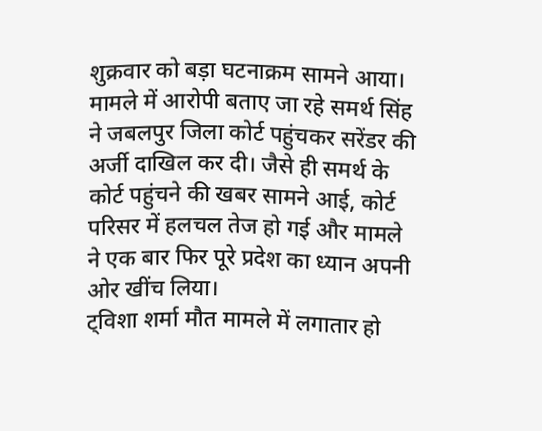शुक्रवार को बड़ा घटनाक्रम सामने आया। मामले में आरोपी बताए जा रहे समर्थ सिंह ने जबलपुर जिला कोर्ट पहुंचकर सरेंडर की अर्जी दाखिल कर दी। जैसे ही समर्थ के कोर्ट पहुंचने की खबर सामने आई, कोर्ट परिसर में हलचल तेज हो गई और मामले ने एक बार फिर पूरे प्रदेश का ध्यान अपनी ओर खींच लिया।
ट्विशा शर्मा मौत मामले में लगातार हो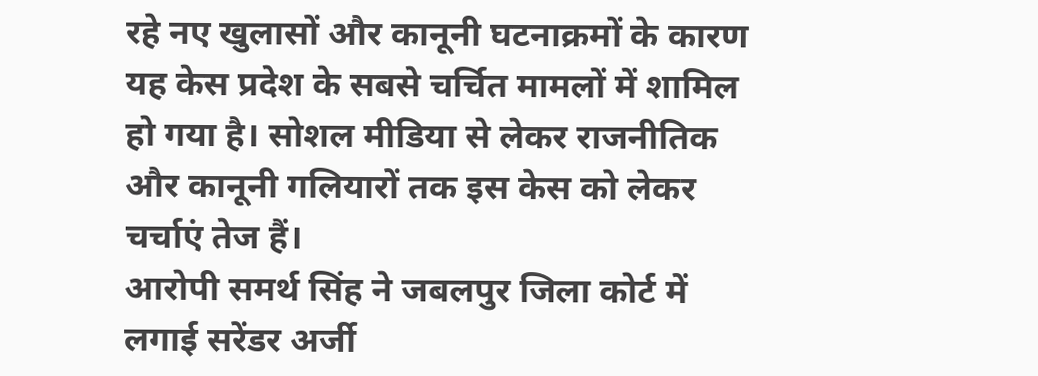रहे नए खुलासों और कानूनी घटनाक्रमों के कारण यह केस प्रदेश के सबसे चर्चित मामलों में शामिल हो गया है। सोशल मीडिया से लेकर राजनीतिक और कानूनी गलियारों तक इस केस को लेकर चर्चाएं तेज हैं।
आरोपी समर्थ सिंह ने जबलपुर जिला कोर्ट में लगाई सरेंडर अर्जी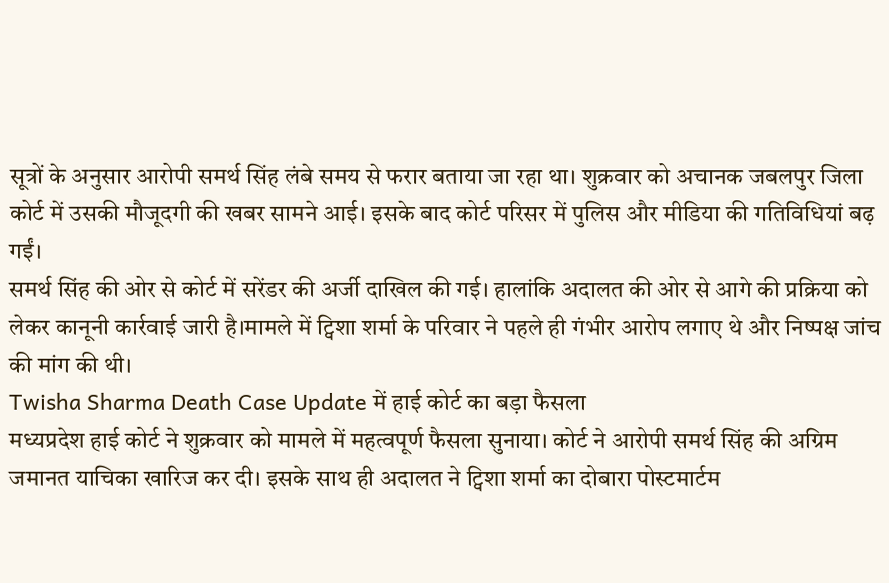सूत्रों के अनुसार आरोपी समर्थ सिंह लंबे समय से फरार बताया जा रहा था। शुक्रवार को अचानक जबलपुर जिला कोर्ट में उसकी मौजूदगी की खबर सामने आई। इसके बाद कोर्ट परिसर में पुलिस और मीडिया की गतिविधियां बढ़ गईं।
समर्थ सिंह की ओर से कोर्ट में सरेंडर की अर्जी दाखिल की गई। हालांकि अदालत की ओर से आगे की प्रक्रिया को लेकर कानूनी कार्रवाई जारी है।मामले में ट्विशा शर्मा के परिवार ने पहले ही गंभीर आरोप लगाए थे और निष्पक्ष जांच की मांग की थी।
Twisha Sharma Death Case Update में हाई कोर्ट का बड़ा फैसला
मध्यप्रदेश हाई कोर्ट ने शुक्रवार को मामले में महत्वपूर्ण फैसला सुनाया। कोर्ट ने आरोपी समर्थ सिंह की अग्रिम जमानत याचिका खारिज कर दी। इसके साथ ही अदालत ने ट्विशा शर्मा का दोबारा पोस्टमार्टम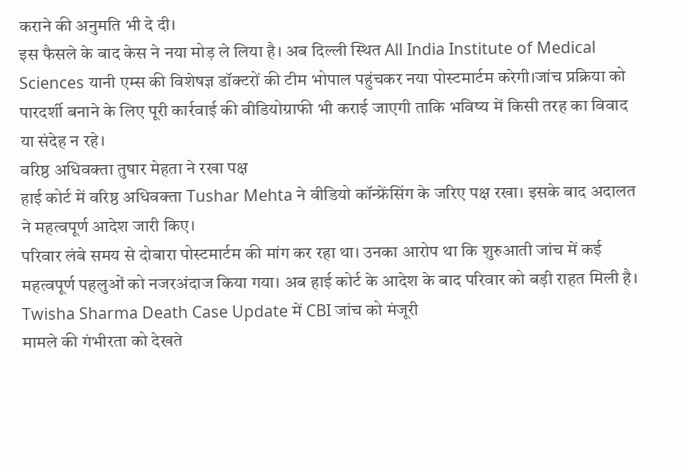कराने की अनुमति भी दे दी।
इस फैसले के बाद केस ने नया मोड़ ले लिया है। अब दिल्ली स्थित All India Institute of Medical Sciences यानी एम्स की विशेषज्ञ डॉक्टरों की टीम भोपाल पहुंचकर नया पोस्टमार्टम करेगी।जांच प्रक्रिया को पारदर्शी बनाने के लिए पूरी कार्रवाई की वीडियोग्राफी भी कराई जाएगी ताकि भविष्य में किसी तरह का विवाद या संदेह न रहे।
वरिष्ठ अधिवक्ता तुषार मेहता ने रखा पक्ष
हाई कोर्ट में वरिष्ठ अधिवक्ता Tushar Mehta ने वीडियो कॉन्फ्रेंसिंग के जरिए पक्ष रखा। इसके बाद अदालत ने महत्वपूर्ण आदेश जारी किए।
परिवार लंबे समय से दोबारा पोस्टमार्टम की मांग कर रहा था। उनका आरोप था कि शुरुआती जांच में कई महत्वपूर्ण पहलुओं को नजरअंदाज किया गया। अब हाई कोर्ट के आदेश के बाद परिवार को बड़ी राहत मिली है।
Twisha Sharma Death Case Update में CBI जांच को मंजूरी
मामले की गंभीरता को देखते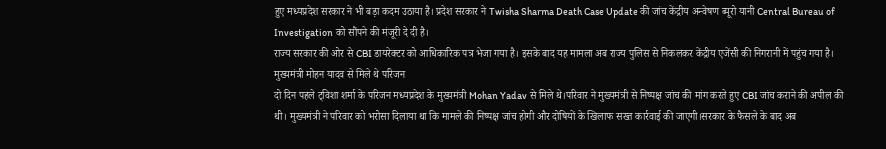हुए मध्यप्रदेश सरकार ने भी बड़ा कदम उठाया है। प्रदेश सरकार ने Twisha Sharma Death Case Update की जांच केंद्रीय अन्वेषण ब्यूरो यानी Central Bureau of Investigation को सौंपने की मंजूरी दे दी है।
राज्य सरकार की ओर से CBI डायरेक्टर को आधिकारिक पत्र भेजा गया है। इसके बाद यह मामला अब राज्य पुलिस से निकलकर केंद्रीय एजेंसी की निगरानी में पहुंच गया है।
मुख्यमंत्री मोहन यादव से मिले थे परिजन
दो दिन पहले ट्विशा शर्मा के परिजन मध्यप्रदेश के मुख्यमंत्री Mohan Yadav से मिले थे।परिवार ने मुख्यमंत्री से निष्पक्ष जांच की मांग करते हुए CBI जांच कराने की अपील की थी। मुख्यमंत्री ने परिवार को भरोसा दिलाया था कि मामले की निष्पक्ष जांच होगी और दोषियों के खिलाफ सख्त कार्रवाई की जाएगी।सरकार के फैसले के बाद अब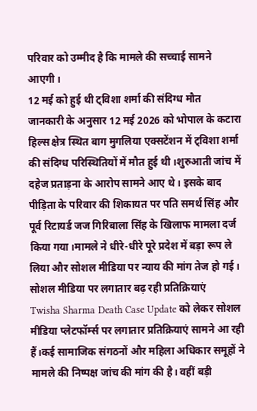परिवार को उम्मीद है कि मामले की सच्चाई सामने आएगी।
12 मई को हुई थी ट्विशा शर्मा की संदिग्ध मौत
जानकारी के अनुसार 12 मई 2026 को भोपाल के कटारा हिल्स क्षेत्र स्थित बाग मुगलिया एक्सटेंशन में ट्विशा शर्मा की संदिग्ध परिस्थितियों में मौत हुई थी।शुरुआती जांच में दहेज प्रताड़ना के आरोप सामने आए थे। इसके बाद पीड़िता के परिवार की शिकायत पर पति समर्थ सिंह और पूर्व रिटायर्ड जज गिरिबाला सिंह के खिलाफ मामला दर्ज किया गया।मामले ने धीरे-धीरे पूरे प्रदेश में बड़ा रूप ले लिया और सोशल मीडिया पर न्याय की मांग तेज हो गई।
सोशल मीडिया पर लगातार बढ़ रही प्रतिक्रियाएं
Twisha Sharma Death Case Update को लेकर सोशल मीडिया प्लेटफॉर्म्स पर लगातार प्रतिक्रियाएं सामने आ रही हैं।कई सामाजिक संगठनों और महिला अधिकार समूहों ने मामले की निष्पक्ष जांच की मांग की है। वहीं बड़ी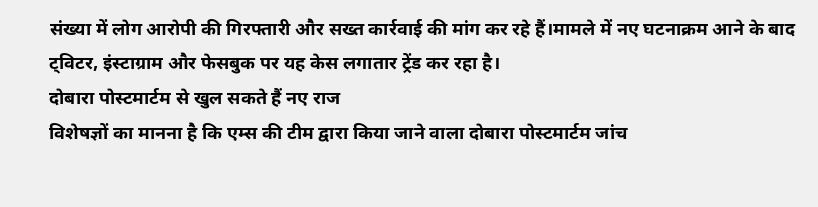संख्या में लोग आरोपी की गिरफ्तारी और सख्त कार्रवाई की मांग कर रहे हैं।मामले में नए घटनाक्रम आने के बाद ट्विटर, इंस्टाग्राम और फेसबुक पर यह केस लगातार ट्रेंड कर रहा है।
दोबारा पोस्टमार्टम से खुल सकते हैं नए राज
विशेषज्ञों का मानना है कि एम्स की टीम द्वारा किया जाने वाला दोबारा पोस्टमार्टम जांच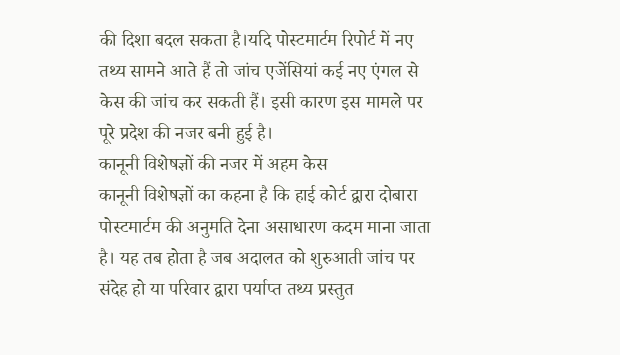की दिशा बदल सकता है।यदि पोस्टमार्टम रिपोर्ट में नए तथ्य सामने आते हैं तो जांच एजेंसियां कई नए एंगल से केस की जांच कर सकती हैं। इसी कारण इस मामले पर पूरे प्रदेश की नजर बनी हुई है।
कानूनी विशेषज्ञों की नजर में अहम केस
कानूनी विशेषज्ञों का कहना है कि हाई कोर्ट द्वारा दोबारा पोस्टमार्टम की अनुमति देना असाधारण कदम माना जाता है। यह तब होता है जब अदालत को शुरुआती जांच पर संदेह हो या परिवार द्वारा पर्याप्त तथ्य प्रस्तुत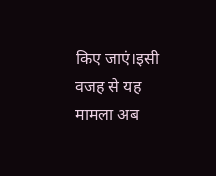किए जाएं।इसी वजह से यह मामला अब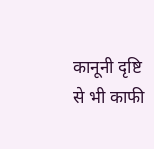कानूनी दृष्टि से भी काफी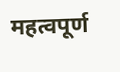महत्वपूर्ण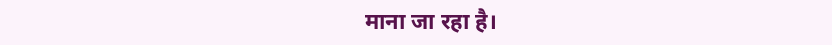माना जा रहा है।